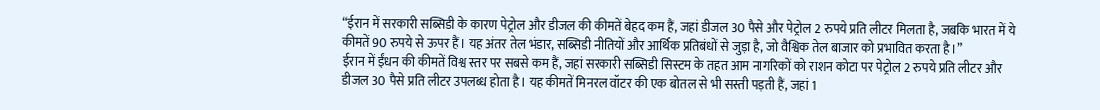“ईरान में सरकारी सब्सिडी के कारण पेट्रोल और डीजल की कीमतें बेहद कम हैं, जहां डीजल 30 पैसे और पेट्रोल 2 रुपये प्रति लीटर मिलता है, जबकि भारत में ये कीमतें 90 रुपये से ऊपर हैं। यह अंतर तेल भंडार, सब्सिडी नीतियों और आर्थिक प्रतिबंधों से जुड़ा है, जो वैश्विक तेल बाजार को प्रभावित करता है।”
ईरान में ईंधन की कीमतें विश्व स्तर पर सबसे कम हैं, जहां सरकारी सब्सिडी सिस्टम के तहत आम नागरिकों को राशन कोटा पर पेट्रोल 2 रुपये प्रति लीटर और डीजल 30 पैसे प्रति लीटर उपलब्ध होता है। यह कीमतें मिनरल वॉटर की एक बोतल से भी सस्ती पड़ती हैं, जहां 1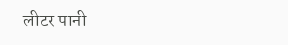लीटर पानी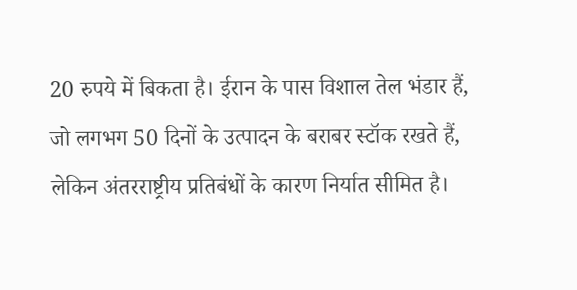20 रुपये में बिकता है। ईरान के पास विशाल तेल भंडार हैं, जो लगभग 50 दिनों के उत्पादन के बराबर स्टॉक रखते हैं, लेकिन अंतरराष्ट्रीय प्रतिबंधों के कारण निर्यात सीमित है।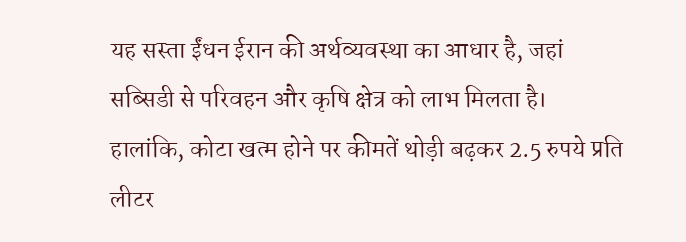यह सस्ता ईंधन ईरान की अर्थव्यवस्था का आधार है, जहां सब्सिडी से परिवहन और कृषि क्षेत्र को लाभ मिलता है। हालांकि, कोटा खत्म होने पर कीमतें थोड़ी बढ़कर 2.5 रुपये प्रति लीटर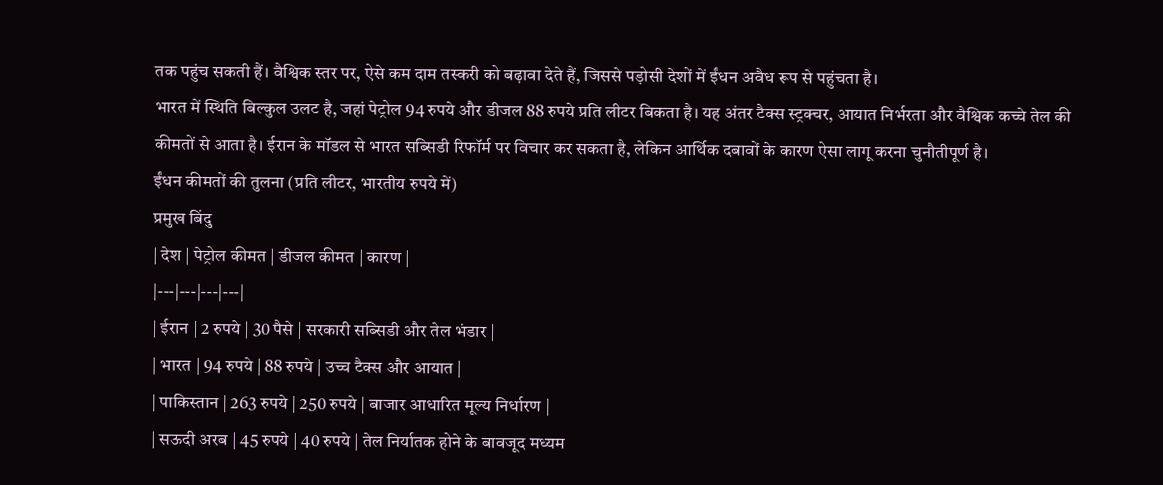तक पहुंच सकती हैं। वैश्विक स्तर पर, ऐसे कम दाम तस्करी को बढ़ावा देते हैं, जिससे पड़ोसी देशों में ईंधन अवैध रूप से पहुंचता है।
भारत में स्थिति बिल्कुल उलट है, जहां पेट्रोल 94 रुपये और डीजल 88 रुपये प्रति लीटर बिकता है। यह अंतर टैक्स स्ट्रक्चर, आयात निर्भरता और वैश्विक कच्चे तेल की कीमतों से आता है। ईरान के मॉडल से भारत सब्सिडी रिफॉर्म पर विचार कर सकता है, लेकिन आर्थिक दबावों के कारण ऐसा लागू करना चुनौतीपूर्ण है।
ईंधन कीमतों की तुलना (प्रति लीटर, भारतीय रुपये में)
प्रमुख बिंदु
| देश | पेट्रोल कीमत | डीजल कीमत | कारण |
|---|---|---|---|
| ईरान | 2 रुपये | 30 पैसे | सरकारी सब्सिडी और तेल भंडार |
| भारत | 94 रुपये | 88 रुपये | उच्च टैक्स और आयात |
| पाकिस्तान | 263 रुपये | 250 रुपये | बाजार आधारित मूल्य निर्धारण |
| सऊदी अरब | 45 रुपये | 40 रुपये | तेल निर्यातक होने के बावजूद मध्यम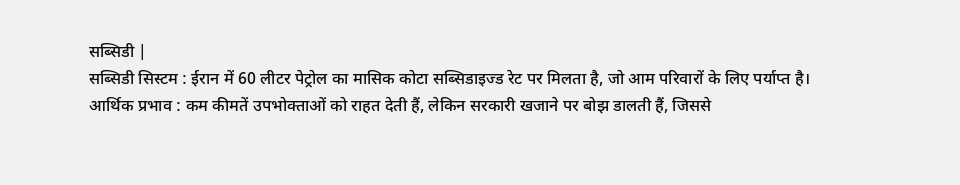सब्सिडी |
सब्सिडी सिस्टम : ईरान में 60 लीटर पेट्रोल का मासिक कोटा सब्सिडाइज्ड रेट पर मिलता है, जो आम परिवारों के लिए पर्याप्त है।
आर्थिक प्रभाव : कम कीमतें उपभोक्ताओं को राहत देती हैं, लेकिन सरकारी खजाने पर बोझ डालती हैं, जिससे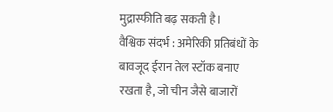मुद्रास्फीति बढ़ सकती है।
वैश्विक संदर्भ : अमेरिकी प्रतिबंधों के बावजूद ईरान तेल स्टॉक बनाए रखता है, जो चीन जैसे बाजारों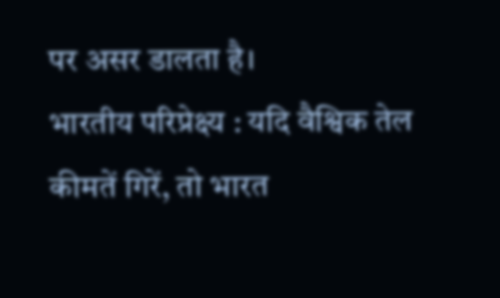पर असर डालता है।
भारतीय परिप्रेक्ष्य : यदि वैश्विक तेल कीमतें गिरें, तो भारत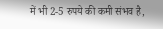में भी 2-5 रुपये की कमी संभव है,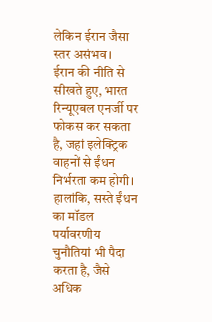लेकिन ईरान जैसा स्तर असंभव।
ईरान की नीति से सीखते हुए, भारत रिन्यूएबल एनर्जी पर फोकस कर सकता है, जहां इलेक्ट्रिक वाहनों से ईंधन निर्भरता कम होगी। हालांकि, सस्ते ईंधन का मॉडल पर्यावरणीय चुनौतियां भी पैदा करता है, जैसे अधिक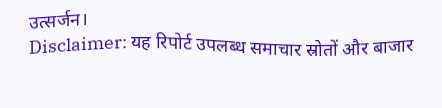उत्सर्जन।
Disclaimer: यह रिपोर्ट उपलब्ध समाचार स्रोतों और बाजार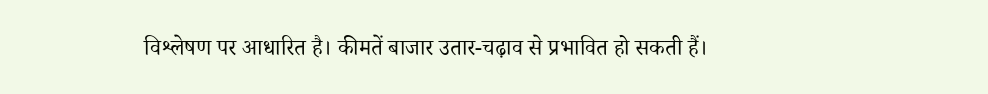विश्लेषण पर आधारित है। कीमतें बाजार उतार-चढ़ाव से प्रभावित हो सकती हैं।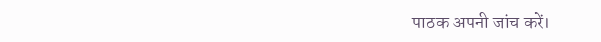पाठक अपनी जांच करें।